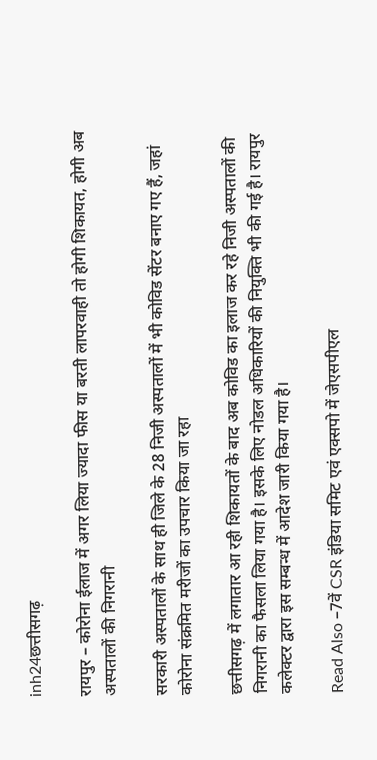inh24छत्तीसगढ़

रायपुर – कोरोना ईलाज में अगर लिया ज्यादा फीस या बरती लापरवाही तो होगी शिकायत, होगी अब अस्पतालों की निगरानी

सरकारी अस्पतालों के साथ ही जिले के 28 निजी अस्पतालों में भी कोविड सेंटर बनाए गए हैं, जहां कोरोना संक्रमित मरीजों का उपचार किया जा रहा

छत्तीसगढ़ में लगातार आ रही शिकायतों के बाद अब कोविड का इलाज कर रहे निजी अस्पतालों की निगरानी का फैसला लिया गया है। इसके लिए नोडल अधिकारियों की नियुक्ति भी की गई है। रायपुर कलेक्टर द्वारा इस सम्बन्ध में आदेश जारी किया गया है।

Read Also –7वें CSR इंडिया समिट एवं एक्सपो में जेएसपीएल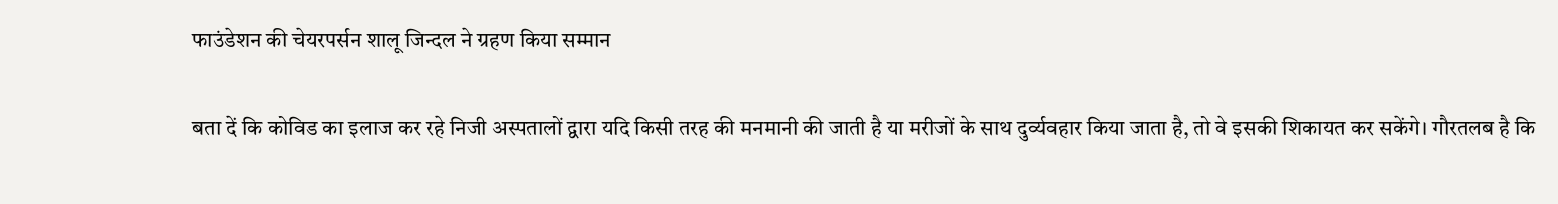फाउंडेशन की चेयरपर्सन शालू जिन्दल ने ग्रहण किया सम्मान

बता दें कि कोविड का इलाज कर रहे निजी अस्पतालों द्वारा यदि किसी तरह की मनमानी की जाती है या मरीजों के साथ दुर्व्यवहार किया जाता है, तो वे इसकी शिकायत कर सकेंगे। गौरतलब है कि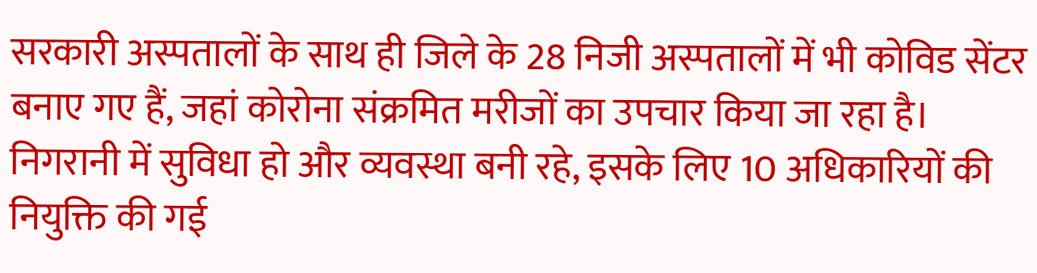सरकारी अस्पतालों के साथ ही जिले के 28 निजी अस्पतालों में भी कोविड सेंटर बनाए गए हैं, जहां कोरोना संक्रमित मरीजों का उपचार किया जा रहा है। निगरानी में सुविधा हो और व्यवस्था बनी रहे, इसके लिए 10 अधिकारियों की नियुक्ति की गई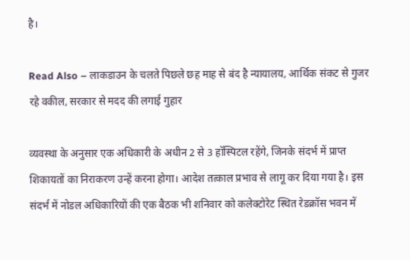है।

Read Also – लाकडाउन के चलते पिछले छह माह से बंद है न्यायालय, आर्थिक संकट से गुजर रहे वकील, सरकार से मदद की लगाई गुहार

व्यवस्था के अनुसार एक अधिकारी के अधीन 2 से 3 हॉस्पिटल रहेंगे, जिनके संदर्भ में प्राप्त शिकायतों का निराकरण उन्हें करना होगा। आदेश तत्काल प्रभाव से लागू कर दिया गया है। इस संदर्भ में नोडल अधिकारियों की एक बैठक भी शनिवार को कलेक्टोरेट स्थित रेडक्रॉस भवन में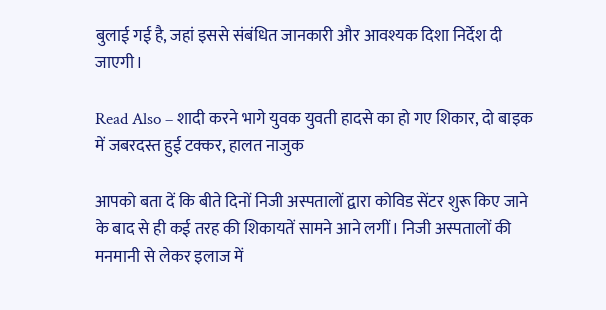बुलाई गई है, जहां इससे संबंधित जानकारी और आवश्यक दिशा निर्देश दी जाएगी।

Read Also – शादी करने भागे युवक युवती हादसे का हो गए शिकार, दो बाइक में जबरदस्त हुई टक्कर, हालत नाजुक

आपको बता दें कि बीते दिनों निजी अस्पतालों द्वारा कोविड सेंटर शुरू किए जाने के बाद से ही कई तरह की शिकायतें सामने आने लगीं। निजी अस्पतालों की मनमानी से लेकर इलाज में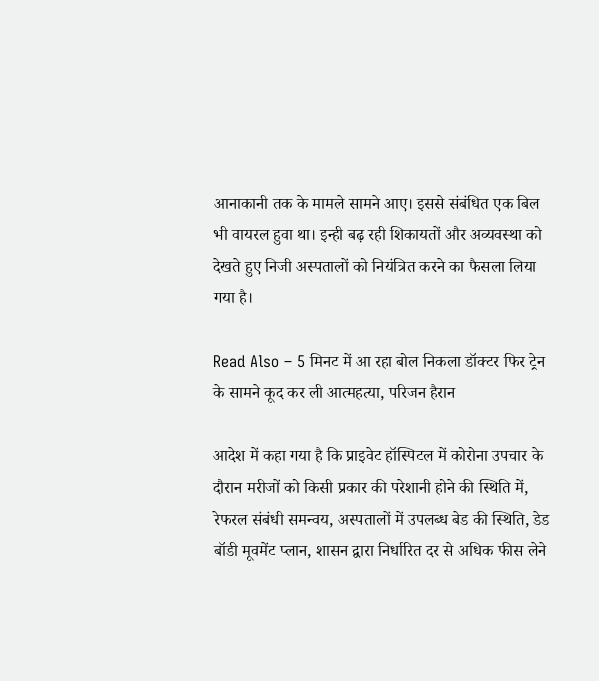आनाकानी तक के मामले सामने आए। इससे संबंधित एक बिल भी वायरल हुवा था। इन्ही बढ़ रही शिकायतों और अव्यवस्था को देखते हुए निजी अस्पतालों को नियंत्रित करने का फैसला लिया गया है।

Read Also – 5 मिनट में आ रहा बोल निकला डॉक्टर फिर ट्रेन के सामने कूद कर ली आत्महत्या, परिजन हैरान

आदेश में कहा गया है कि प्राइवेट हॉस्पिटल में कोरोना उपचार के दौरान मरीजों को किसी प्रकार की परेशानी होने की स्थिति में, रेफरल संबंधी समन्वय, अस्पतालों में उपलब्ध बेड की स्थिति, डेड बॉडी मूवमेंट प्लान, शासन द्वारा निर्धारित दर से अधिक फीस लेने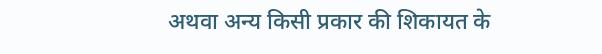अथवा अन्य किसी प्रकार की शिकायत के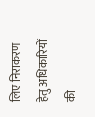लिए निराकरण हेतु अधिकारियों की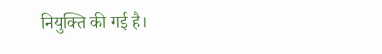नियुक्ति की गई है।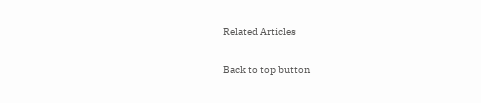Related Articles

Back to top button